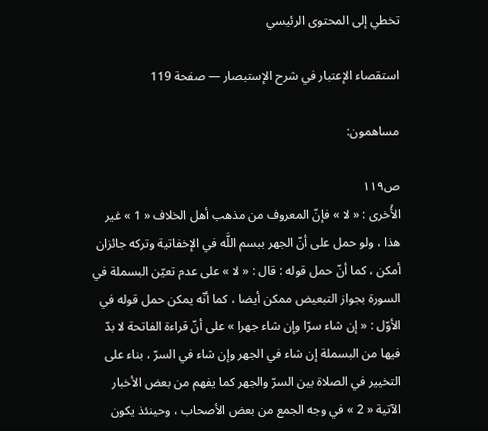تخطي إلى المحتوى الرئيسي

استقصاء الإعتبار في شرح الإستبصار — صفحة 119

مساهمون:

ص١١٩
الأُخرى : « لا » فإنّ المعروف من مذهب أهل الخلاف « 1 » غير هذا ، ولو حمل على أنّ الجهر ببسم اللَّه في الإخفاتية وتركه جائزان أمكن ، كما أنّ حمل قوله : قال : « لا » على عدم تعيّن البسملة في السورة بجواز التبعيض ممكن أيضا ، كما أنّه يمكن حمل قوله في الأوّل : « إن شاء سرّا وإن شاء جهرا » على أنّ قراءة الفاتحة لا بدّ فيها من البسملة إن شاء في الجهر وإن شاء في السرّ ، بناء على التخيير في الصلاة بين السرّ والجهر كما يفهم من بعض الأخبار الآتية « 2 » في وجه الجمع من بعض الأصحاب ، وحينئذ يكون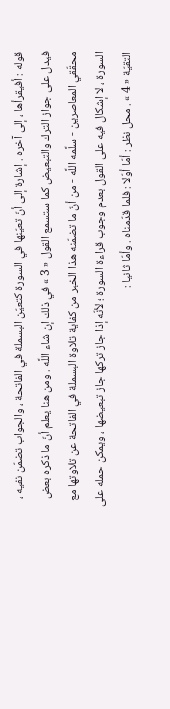قوله : أفيقرأها ، إلى آخره . إشارة إلى أنّ تعيّنها في السورة كتعيّن البسملة في الفاتحة ، والجواب تضمّن نفيه ، فيدل على جواز الترك والتبعيض كما ستسمع القول « 3 » في ذلك إن شاء اللَّه . ومن هنا يعلم أنّ ما ذكره بعض محقّقي المعاصرين - سلَّمه اللَّه - من أنّ ما تضمّنه هذا الخبر من كفاية تلاوة البسملة في الفاتحة عن تلاوتها مع السورة ، لا إشكال فيه على القول بعدم وجوب قراءة السورة ؛ لأنّه إذا جاز تركها جاز تبعيضها ، ويمكن حمله على التقيّة « 4 » . محل نظر : أمّا أوّلا : فلما قدّمناه . وأمّا ثانيا :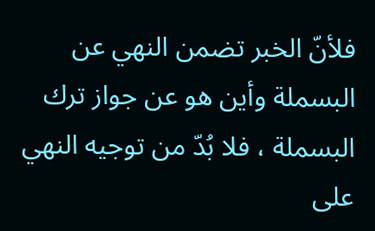فلأنّ الخبر تضمن النهي عن البسملة وأين هو عن جواز ترك البسملة ، فلا بُدّ من توجيه النهي على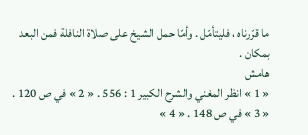ما قرّرناه ، فليتأمّل . وأمّا حمل الشيخ على صلاة النافلة فمن البعد بمكان .
هامش
« 1 » انظر المغني والشرح الكبير 1 : 556 . « 2 » في ص 120 . « 3 » في ص 148 . « 4 »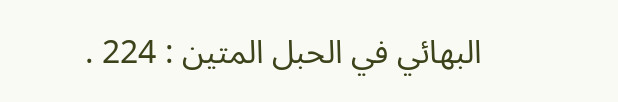البهائي في الحبل المتين : 224 .